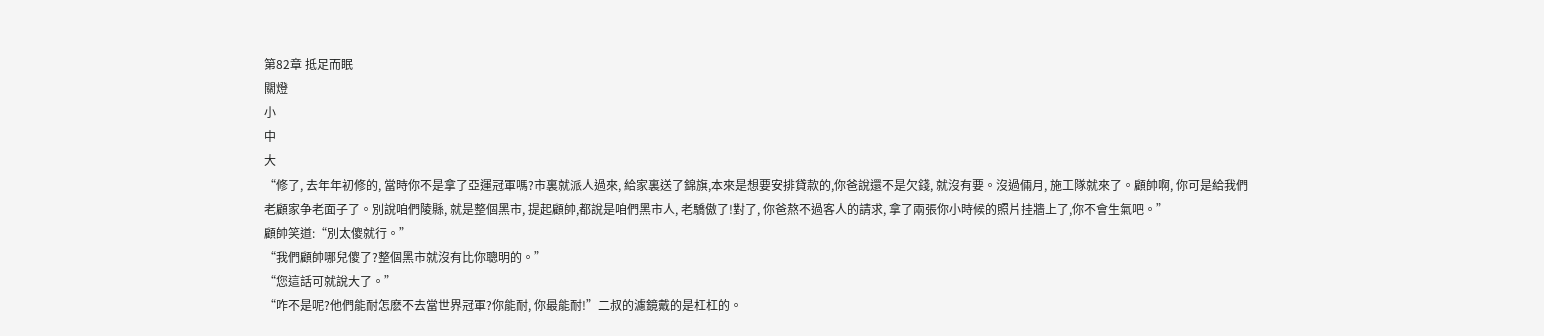第82章 抵足而眠
關燈
小
中
大
“修了, 去年年初修的, 當時你不是拿了亞運冠軍嗎?市裏就派人過來, 給家裏送了錦旗,本來是想要安排貸款的,你爸說還不是欠錢, 就沒有要。沒過倆月, 施工隊就來了。顧帥啊, 你可是給我們老顧家争老面子了。別說咱們陵縣, 就是整個黑市, 提起顧帥,都說是咱們黑市人, 老驕傲了!對了, 你爸熬不過客人的請求, 拿了兩張你小時候的照片挂牆上了,你不會生氣吧。”
顧帥笑道:“別太傻就行。”
“我們顧帥哪兒傻了?整個黑市就沒有比你聰明的。”
“您這話可就說大了。”
“咋不是呢?他們能耐怎麽不去當世界冠軍?你能耐, 你最能耐!”二叔的濾鏡戴的是杠杠的。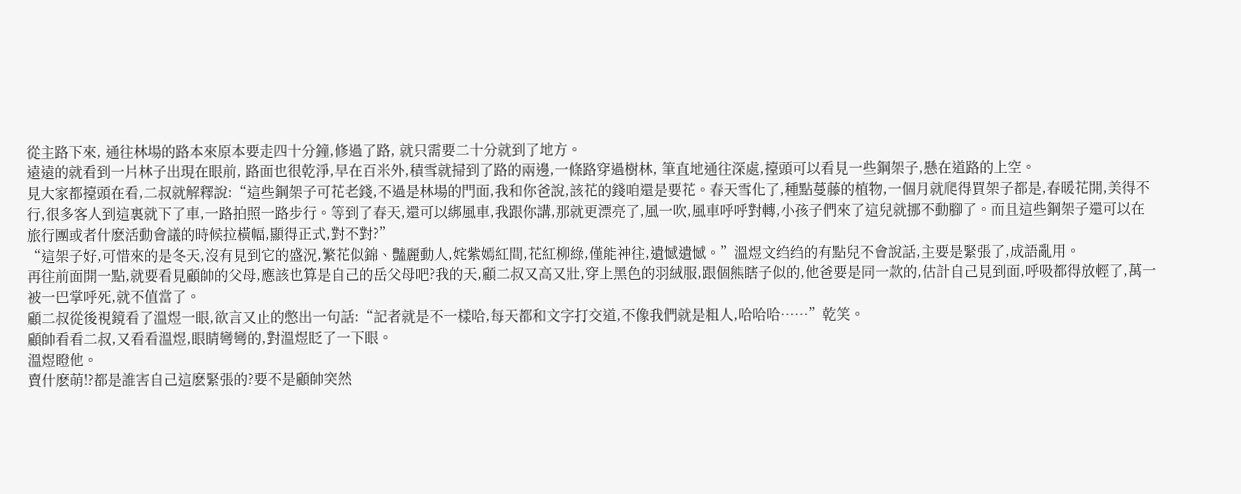從主路下來, 通往林場的路本來原本要走四十分鐘,修過了路, 就只需要二十分就到了地方。
遠遠的就看到一片林子出現在眼前, 路面也很乾淨,早在百米外,積雪就掃到了路的兩邊,一條路穿過樹林, 筆直地通往深處,擡頭可以看見一些鋼架子,懸在道路的上空。
見大家都擡頭在看,二叔就解釋說:“這些鋼架子可花老錢,不過是林場的門面,我和你爸說,該花的錢咱還是要花。春天雪化了,種點蔓藤的植物,一個月就爬得買架子都是,春暖花開,美得不行,很多客人到這裏就下了車,一路拍照一路步行。等到了春天,還可以綁風車,我跟你講,那就更漂亮了,風一吹,風車呼呼對轉,小孩子們來了這兒就挪不動腳了。而且這些鋼架子還可以在旅行團或者什麽活動會議的時候拉橫幅,顯得正式,對不對?”
“這架子好,可惜來的是冬天,沒有見到它的盛況,繁花似錦、豔麗動人,姹紫嫣紅間,花紅柳綠,僅能神往,遺憾遺憾。”溫煜文绉绉的有點兒不會說話,主要是緊張了,成語亂用。
再往前面開一點,就要看見顧帥的父母,應該也算是自己的岳父母吧?我的天,顧二叔又高又壯,穿上黑色的羽絨服,跟個熊瞎子似的,他爸要是同一款的,估計自己見到面,呼吸都得放輕了,萬一被一巴掌呼死,就不值當了。
顧二叔從後視鏡看了溫煜一眼,欲言又止的憋出一句話:“記者就是不一樣哈,每天都和文字打交道,不像我們就是粗人,哈哈哈……”乾笑。
顧帥看看二叔,又看看溫煜,眼睛彎彎的,對溫煜眨了一下眼。
溫煜瞪他。
賣什麽萌!?都是誰害自己這麽緊張的?要不是顧帥突然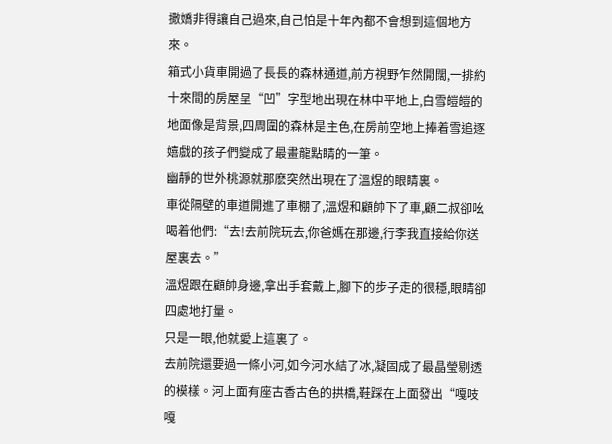撒嬌非得讓自己過來,自己怕是十年內都不會想到這個地方來。
箱式小貨車開過了長長的森林通道,前方視野乍然開闊,一排約十來間的房屋呈“凹”字型地出現在林中平地上,白雪皚皚的地面像是背景,四周圍的森林是主色,在房前空地上捧着雪追逐嬉戲的孩子們變成了最畫龍點睛的一筆。
幽靜的世外桃源就那麽突然出現在了溫煜的眼睛裏。
車從隔壁的車道開進了車棚了,溫煜和顧帥下了車,顧二叔卻吆喝着他們:“去!去前院玩去,你爸媽在那邊,行李我直接給你送屋裏去。”
溫煜跟在顧帥身邊,拿出手套戴上,腳下的步子走的很穩,眼睛卻四處地打量。
只是一眼,他就愛上這裏了。
去前院還要過一條小河,如今河水結了冰,凝固成了最晶瑩剔透的模樣。河上面有座古香古色的拱橋,鞋踩在上面發出“嘎吱嘎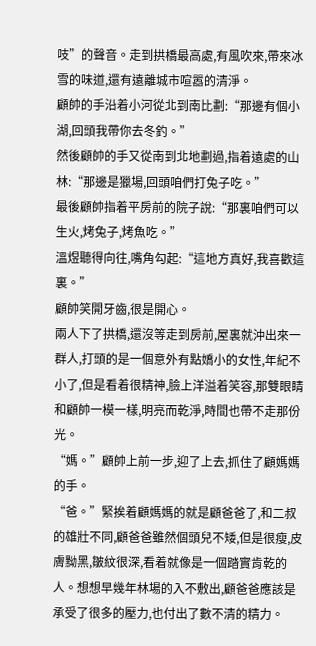吱”的聲音。走到拱橋最高處,有風吹來,帶來冰雪的味道,還有遠離城市喧嚣的清淨。
顧帥的手沿着小河從北到南比劃:“那邊有個小湖,回頭我帶你去冬釣。”
然後顧帥的手又從南到北地劃過,指着遠處的山林:“那邊是獵場,回頭咱們打兔子吃。”
最後顧帥指着平房前的院子說:“那裏咱們可以生火,烤兔子,烤魚吃。”
溫煜聽得向往,嘴角勾起:“這地方真好,我喜歡這裏。”
顧帥笑開牙齒,很是開心。
兩人下了拱橋,還沒等走到房前,屋裏就沖出來一群人,打頭的是一個意外有點嬌小的女性,年紀不小了,但是看着很精神,臉上洋溢着笑容,那雙眼睛和顧帥一模一樣,明亮而乾淨,時間也帶不走那份光。
“媽。”顧帥上前一步,迎了上去,抓住了顧媽媽的手。
“爸。”緊挨着顧媽媽的就是顧爸爸了,和二叔的雄壯不同,顧爸爸雖然個頭兒不矮,但是很瘦,皮膚黝黑,皺紋很深,看着就像是一個踏實肯乾的人。想想早幾年林場的入不敷出,顧爸爸應該是承受了很多的壓力,也付出了數不清的精力。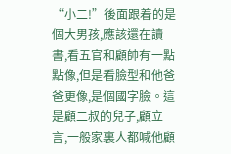“小二!”後面跟着的是個大男孩,應該還在讀書,看五官和顧帥有一點點像,但是看臉型和他爸爸更像,是個國字臉。這是顧二叔的兒子,顧立言,一般家裏人都喊他顧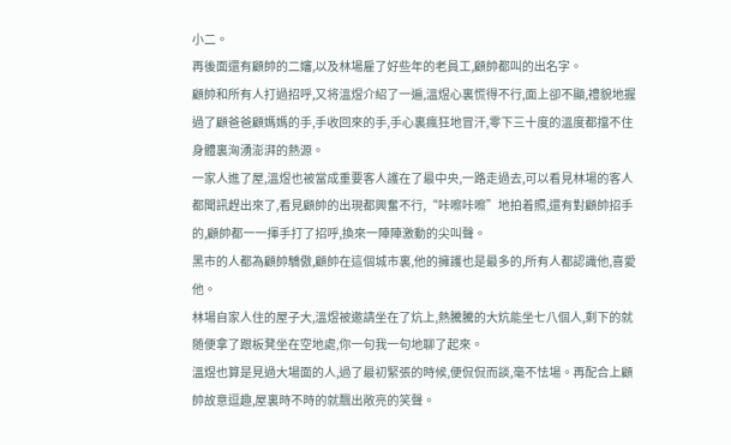小二。
再後面還有顧帥的二嬸,以及林場雇了好些年的老員工,顧帥都叫的出名字。
顧帥和所有人打過招呼,又将溫煜介紹了一遍,溫煜心裏慌得不行,面上卻不顯,禮貌地握過了顧爸爸顧媽媽的手,手收回來的手,手心裏瘋狂地冒汗,零下三十度的溫度都擋不住身體裏洶湧澎湃的熱源。
一家人進了屋,溫煜也被當成重要客人護在了最中央,一路走過去,可以看見林場的客人都聞訊趕出來了,看見顧帥的出現都興奮不行,“咔嚓咔嚓”地拍着照,還有對顧帥招手的,顧帥都一一揮手打了招呼,換來一陣陣激動的尖叫聲。
黑市的人都為顧帥驕傲,顧帥在這個城市裏,他的擁護也是最多的,所有人都認識他,喜愛他。
林場自家人住的屋子大,溫煜被邀請坐在了炕上,熱騰騰的大炕能坐七八個人,剩下的就随便拿了跟板凳坐在空地處,你一句我一句地聊了起來。
溫煜也算是見過大場面的人,過了最初緊張的時候,便侃侃而談,毫不怯場。再配合上顧帥故意逗趣,屋裏時不時的就飄出敞亮的笑聲。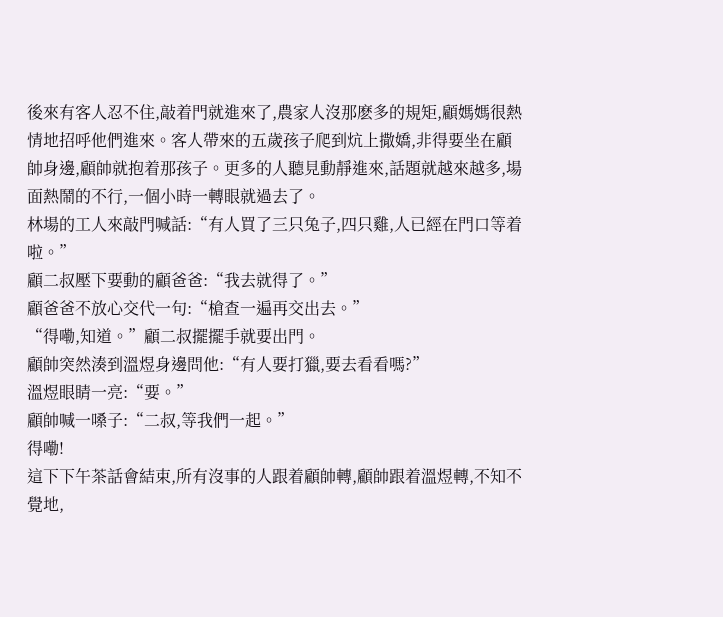後來有客人忍不住,敲着門就進來了,農家人沒那麽多的規矩,顧媽媽很熱情地招呼他們進來。客人帶來的五歲孩子爬到炕上撒嬌,非得要坐在顧帥身邊,顧帥就抱着那孩子。更多的人聽見動靜進來,話題就越來越多,場面熱鬧的不行,一個小時一轉眼就過去了。
林場的工人來敲門喊話:“有人買了三只兔子,四只雞,人已經在門口等着啦。”
顧二叔壓下要動的顧爸爸:“我去就得了。”
顧爸爸不放心交代一句:“槍查一遍再交出去。”
“得嘞,知道。”顧二叔擺擺手就要出門。
顧帥突然湊到溫煜身邊問他:“有人要打獵,要去看看嗎?”
溫煜眼睛一亮:“要。”
顧帥喊一嗓子:“二叔,等我們一起。”
得嘞!
這下下午茶話會結束,所有沒事的人跟着顧帥轉,顧帥跟着溫煜轉,不知不覺地,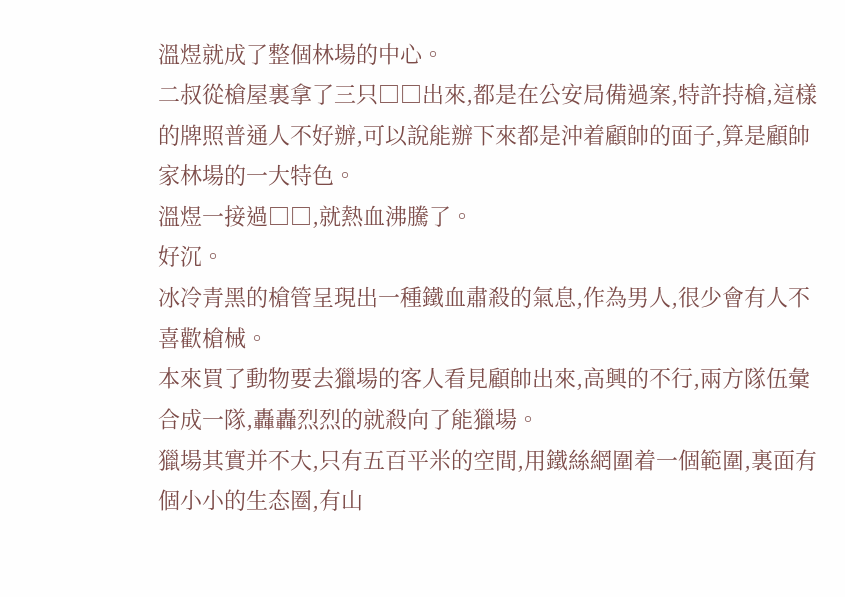溫煜就成了整個林場的中心。
二叔從槍屋裏拿了三只□□出來,都是在公安局備過案,特許持槍,這樣的牌照普通人不好辦,可以說能辦下來都是沖着顧帥的面子,算是顧帥家林場的一大特色。
溫煜一接過□□,就熱血沸騰了。
好沉。
冰冷青黑的槍管呈現出一種鐵血肅殺的氣息,作為男人,很少會有人不喜歡槍械。
本來買了動物要去獵場的客人看見顧帥出來,高興的不行,兩方隊伍彙合成一隊,轟轟烈烈的就殺向了能獵場。
獵場其實并不大,只有五百平米的空間,用鐵絲網圍着一個範圍,裏面有個小小的生态圈,有山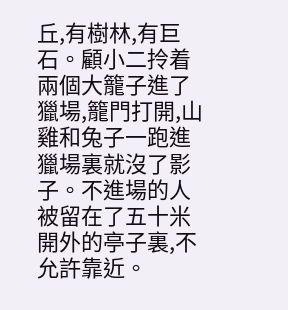丘,有樹林,有巨石。顧小二拎着兩個大籠子進了獵場,籠門打開,山雞和兔子一跑進獵場裏就沒了影子。不進場的人被留在了五十米開外的亭子裏,不允許靠近。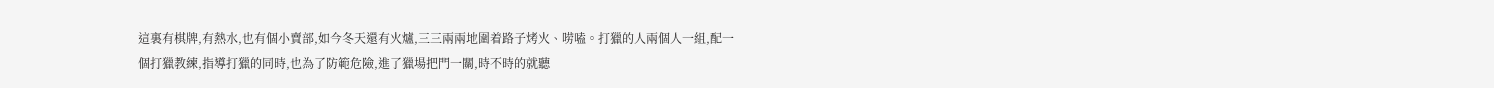這裏有棋牌,有熱水,也有個小賣部,如今冬天還有火爐,三三兩兩地圍着路子烤火、唠嗑。打獵的人兩個人一組,配一個打獵教練,指導打獵的同時,也為了防範危險,進了獵場把門一關,時不時的就聽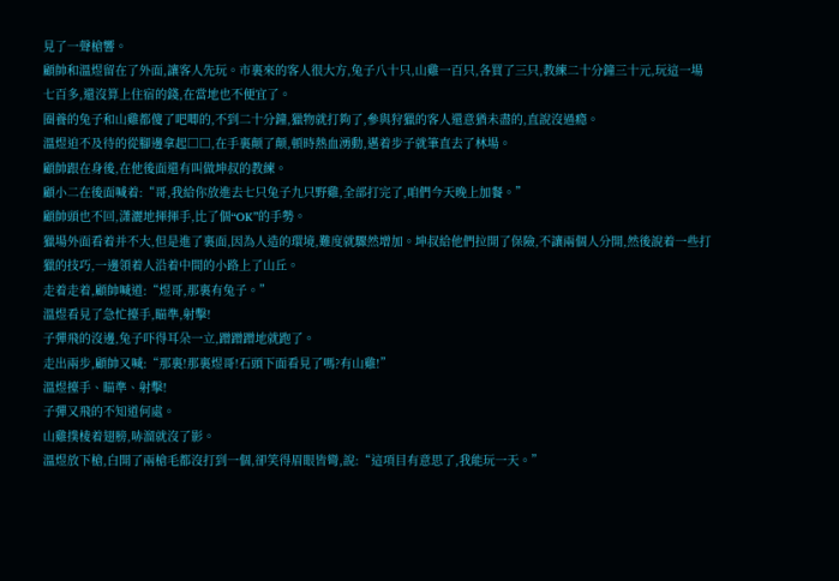見了一聲槍響。
顧帥和溫煜留在了外面,讓客人先玩。市裏來的客人很大方,兔子八十只,山雞一百只,各買了三只,教練二十分鐘三十元,玩這一場七百多,還沒算上住宿的錢,在當地也不便宜了。
圈養的兔子和山雞都傻了吧唧的,不到二十分鐘,獵物就打夠了,參與狩獵的客人還意猶未盡的,直說沒過瘾。
溫煜迫不及待的從腳邊拿起□□,在手裏颠了颠,頓時熱血湧動,邁着步子就筆直去了林場。
顧帥跟在身後,在他後面還有叫做坤叔的教練。
顧小二在後面喊着:“哥,我給你放進去七只兔子九只野雞,全部打完了,咱們今天晚上加餐。”
顧帥頭也不回,潇灑地揮揮手,比了個“OK”的手勢。
獵場外面看着并不大,但是進了裏面,因為人造的環境,難度就驟然增加。坤叔給他們拉開了保險,不讓兩個人分開,然後說着一些打獵的技巧,一邊領着人沿着中間的小路上了山丘。
走着走着,顧帥喊道:“煜哥,那裏有兔子。”
溫煜看見了急忙擡手,瞄準,射擊!
子彈飛的沒邊,兔子吓得耳朵一立,蹭蹭蹭地就跑了。
走出兩步,顧帥又喊:“那裏!那裏煜哥!石頭下面看見了嗎?有山雞!”
溫煜擡手、瞄準、射擊!
子彈又飛的不知道何處。
山雞撲棱着翅膀,哧溜就沒了影。
溫煜放下槍,白開了兩槍毛都沒打到一個,卻笑得眉眼皆彎,說:“這項目有意思了,我能玩一天。”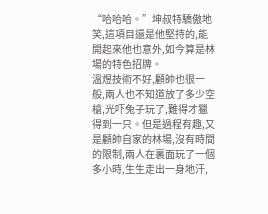“哈哈哈。”坤叔特驕傲地笑,這項目還是他堅持的,能開起來他也意外,如今算是林場的特色招牌。
溫煜技術不好,顧帥也很一般,兩人也不知道放了多少空槍,光吓兔子玩了,難得才獵得到一只。但是過程有趣,又是顧帥自家的林場,沒有時間的限制,兩人在裏面玩了一個多小時,生生走出一身地汗,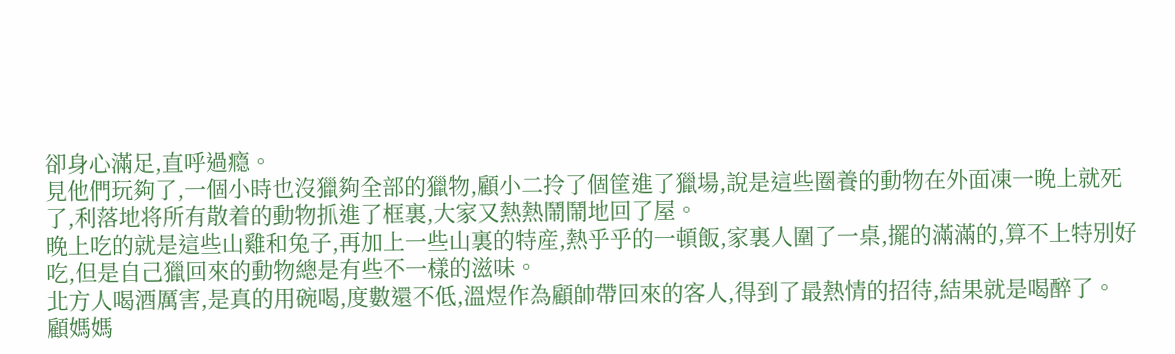卻身心滿足,直呼過瘾。
見他們玩夠了,一個小時也沒獵夠全部的獵物,顧小二拎了個筐進了獵場,說是這些圈養的動物在外面凍一晚上就死了,利落地将所有散着的動物抓進了框裏,大家又熱熱鬧鬧地回了屋。
晚上吃的就是這些山雞和兔子,再加上一些山裏的特産,熱乎乎的一頓飯,家裏人圍了一桌,擺的滿滿的,算不上特別好吃,但是自己獵回來的動物總是有些不一樣的滋味。
北方人喝酒厲害,是真的用碗喝,度數還不低,溫煜作為顧帥帶回來的客人,得到了最熱情的招待,結果就是喝醉了。
顧媽媽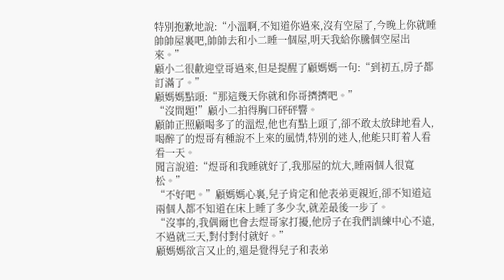特別抱歉地說:“小溫啊,不知道你過來,沒有空屋了,今晚上你就睡帥帥屋裏吧,帥帥去和小二睡一個屋,明天我給你騰個空屋出來。”
顧小二很歡迎堂哥過來,但是提醒了顧媽媽一句:“到初五,房子都訂滿了。”
顧媽媽點頭:“那這幾天你就和你哥擠擠吧。”
“沒問題!”顧小二拍得胸口砰砰響。
顧帥正照顧喝多了的溫煜,他也有點上頭了,卻不敢太放肆地看人,喝醉了的煜哥有種說不上來的風情,特別的迷人,他能只盯着人看看一天。
聞言說道:“煜哥和我睡就好了,我那屋的炕大,睡兩個人很寬松。”
“不好吧。”顧媽媽心裏,兒子肯定和他表弟更親近,卻不知道這兩個人都不知道在床上睡了多少次,就差最後一步了。
“沒事的,我偶爾也會去煜哥家打擾,他房子在我們訓練中心不遠,不過就三天,對付對付就好。”
顧媽媽欲言又止的,還是覺得兒子和表弟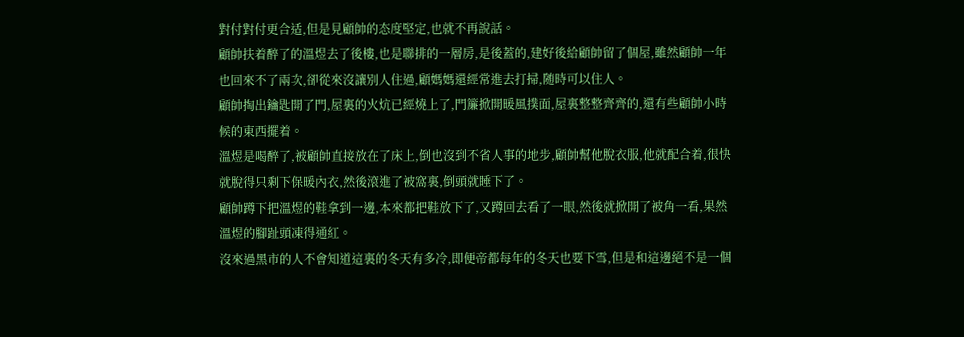對付對付更合适,但是見顧帥的态度堅定,也就不再說話。
顧帥扶着醉了的溫煜去了後樓,也是聯排的一層房,是後蓋的,建好後給顧帥留了個屋,雖然顧帥一年也回來不了兩次,卻從來沒讓別人住過,顧媽媽還經常進去打掃,随時可以住人。
顧帥掏出鑰匙開了門,屋裏的火炕已經燒上了,門簾掀開暖風撲面,屋裏整整齊齊的,還有些顧帥小時候的東西擺着。
溫煜是喝醉了,被顧帥直接放在了床上,倒也沒到不省人事的地步,顧帥幫他脫衣服,他就配合着,很快就脫得只剩下保暖內衣,然後滾進了被窩裏,倒頭就睡下了。
顧帥蹲下把溫煜的鞋拿到一邊,本來都把鞋放下了,又蹲回去看了一眼,然後就掀開了被角一看,果然溫煜的腳趾頭凍得通紅。
沒來過黑市的人不會知道這裏的冬天有多冷,即便帝都每年的冬天也要下雪,但是和這邊絕不是一個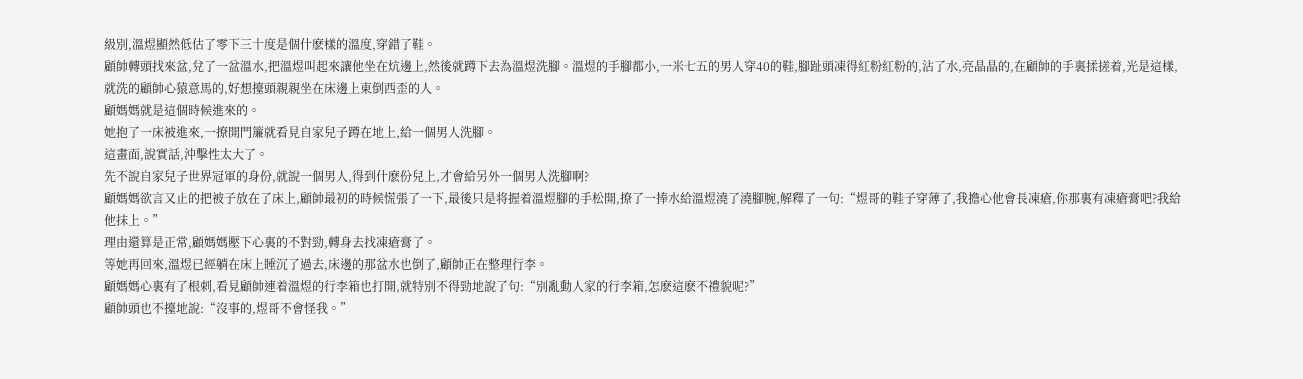級別,溫煜顯然低估了零下三十度是個什麽樣的溫度,穿錯了鞋。
顧帥轉頭找來盆,兌了一盆溫水,把溫煜叫起來讓他坐在炕邊上,然後就蹲下去為溫煜洗腳。溫煜的手腳都小,一米七五的男人穿40的鞋,腳趾頭凍得紅粉紅粉的,沾了水,亮晶晶的,在顧帥的手裏揉搓着,光是這樣,就洗的顧帥心猿意馬的,好想擡頭親親坐在床邊上東倒西歪的人。
顧媽媽就是這個時候進來的。
她抱了一床被進來,一撩開門簾就看見自家兒子蹲在地上,給一個男人洗腳。
這畫面,說實話,沖擊性太大了。
先不說自家兒子世界冠軍的身份,就說一個男人,得到什麽份兒上,才會給另外一個男人洗腳啊?
顧媽媽欲言又止的把被子放在了床上,顧帥最初的時候慌張了一下,最後只是将握着溫煜腳的手松開,撩了一捧水給溫煜澆了澆腳腕,解釋了一句:“煜哥的鞋子穿薄了,我擔心他會長凍瘡,你那裏有凍瘡膏吧?我給他抹上。”
理由還算是正常,顧媽媽壓下心裏的不對勁,轉身去找凍瘡膏了。
等她再回來,溫煜已經躺在床上睡沉了過去,床邊的那盆水也倒了,顧帥正在整理行李。
顧媽媽心裏有了根刺,看見顧帥連着溫煜的行李箱也打開,就特別不得勁地說了句:“別亂動人家的行李箱,怎麽這麽不禮貌呢?”
顧帥頭也不擡地說:“沒事的,煜哥不會怪我。”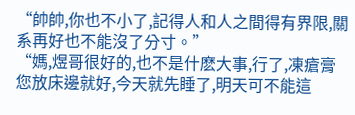“帥帥,你也不小了,記得人和人之間得有界限,關系再好也不能沒了分寸。”
“媽,煜哥很好的,也不是什麽大事,行了,凍瘡膏您放床邊就好,今天就先睡了,明天可不能這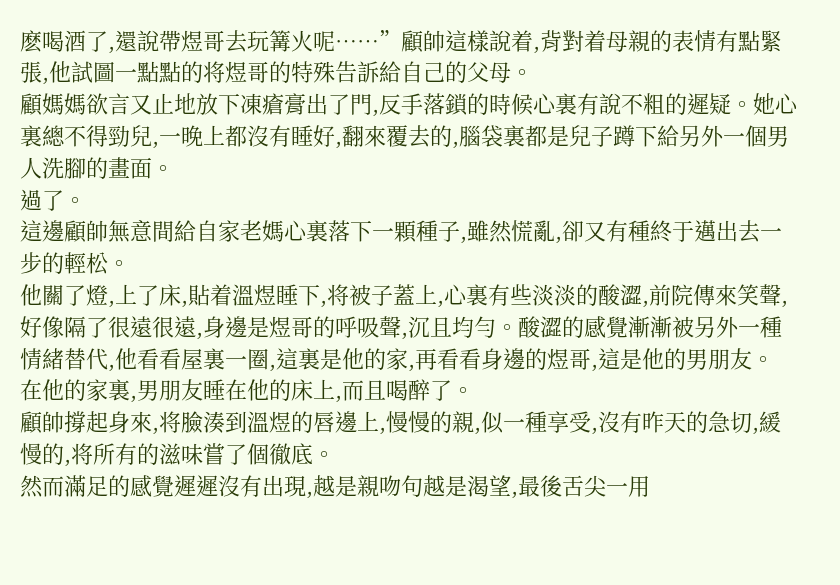麽喝酒了,還說帶煜哥去玩篝火呢……”顧帥這樣說着,背對着母親的表情有點緊張,他試圖一點點的将煜哥的特殊告訴給自己的父母。
顧媽媽欲言又止地放下凍瘡膏出了門,反手落鎖的時候心裏有說不粗的遲疑。她心裏總不得勁兒,一晚上都沒有睡好,翻來覆去的,腦袋裏都是兒子蹲下給另外一個男人洗腳的畫面。
過了。
這邊顧帥無意間給自家老媽心裏落下一顆種子,雖然慌亂,卻又有種終于邁出去一步的輕松。
他關了燈,上了床,貼着溫煜睡下,将被子蓋上,心裏有些淡淡的酸澀,前院傳來笑聲,好像隔了很遠很遠,身邊是煜哥的呼吸聲,沉且均勻。酸澀的感覺漸漸被另外一種情緒替代,他看看屋裏一圈,這裏是他的家,再看看身邊的煜哥,這是他的男朋友。
在他的家裏,男朋友睡在他的床上,而且喝醉了。
顧帥撐起身來,将臉湊到溫煜的唇邊上,慢慢的親,似一種享受,沒有昨天的急切,緩慢的,将所有的滋味嘗了個徹底。
然而滿足的感覺遲遲沒有出現,越是親吻句越是渴望,最後舌尖一用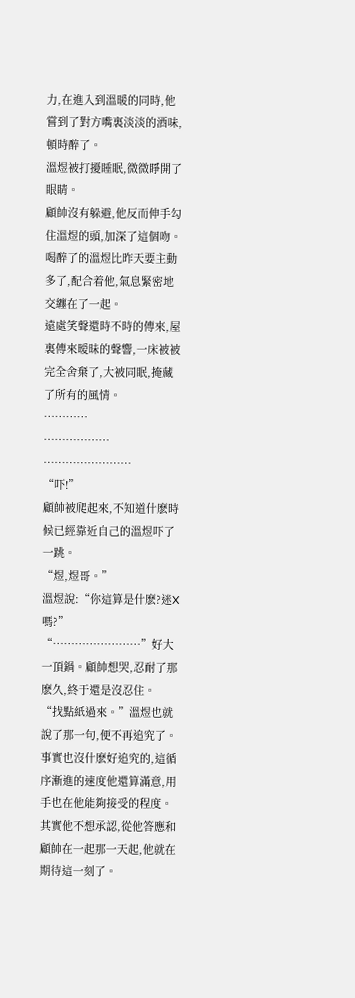力,在進入到溫暖的同時,他嘗到了對方嘴裏淡淡的酒味,頓時醉了。
溫煜被打擾睡眠,微微睜開了眼睛。
顧帥沒有躲避,他反而伸手勾住溫煜的頭,加深了這個吻。
喝醉了的溫煜比昨天要主動多了,配合着他,氣息緊密地交纏在了一起。
遠處笑聲還時不時的傳來,屋裏傳來暧昧的聲響,一床被被完全舍棄了,大被同眠,掩藏了所有的風情。
…………
………………
……………………
“吓!”
顧帥被爬起來,不知道什麽時候已經靠近自己的溫煜吓了一跳。
“煜,煜哥。”
溫煜說:“你這算是什麽?迷X嗎?”
“……………………”好大一頂鍋。顧帥想哭,忍耐了那麽久,終于還是沒忍住。
“找點紙過來。”溫煜也就說了那一句,便不再追究了。事實也沒什麽好追究的,這循序漸進的速度他還算滿意,用手也在他能夠接受的程度。其實他不想承認,從他答應和顧帥在一起那一天起,他就在期待這一刻了。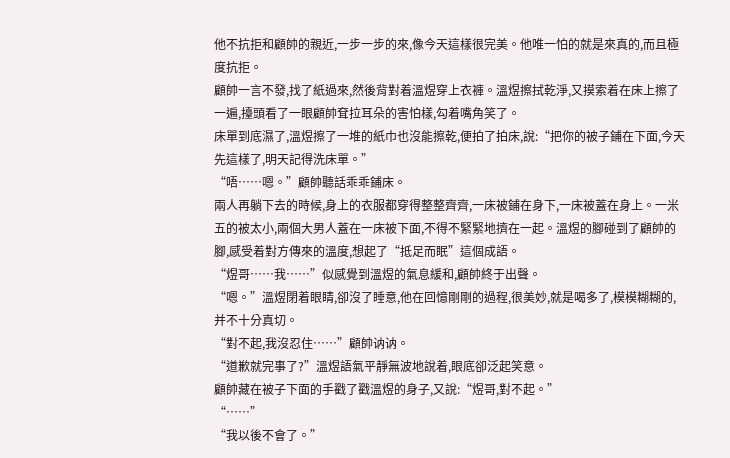他不抗拒和顧帥的親近,一步一步的來,像今天這樣很完美。他唯一怕的就是來真的,而且極度抗拒。
顧帥一言不發,找了紙過來,然後背對着溫煜穿上衣褲。溫煜擦拭乾淨,又摸索着在床上擦了一遍,擡頭看了一眼顧帥耷拉耳朵的害怕樣,勾着嘴角笑了。
床單到底濕了,溫煜擦了一堆的紙巾也沒能擦乾,便拍了拍床,說:“把你的被子鋪在下面,今天先這樣了,明天記得洗床單。”
“唔……嗯。”顧帥聽話乖乖鋪床。
兩人再躺下去的時候,身上的衣服都穿得整整齊齊,一床被鋪在身下,一床被蓋在身上。一米五的被太小,兩個大男人蓋在一床被下面,不得不緊緊地擠在一起。溫煜的腳碰到了顧帥的腳,感受着對方傳來的溫度,想起了“抵足而眠”這個成語。
“煜哥……我……”似感覺到溫煜的氣息緩和,顧帥終于出聲。
“嗯。”溫煜閉着眼睛,卻沒了睡意,他在回憶剛剛的過程,很美妙,就是喝多了,模模糊糊的,并不十分真切。
“對不起,我沒忍住……”顧帥讷讷。
“道歉就完事了?”溫煜語氣平靜無波地說着,眼底卻泛起笑意。
顧帥藏在被子下面的手戳了戳溫煜的身子,又說:“煜哥,對不起。”
“……”
“我以後不會了。”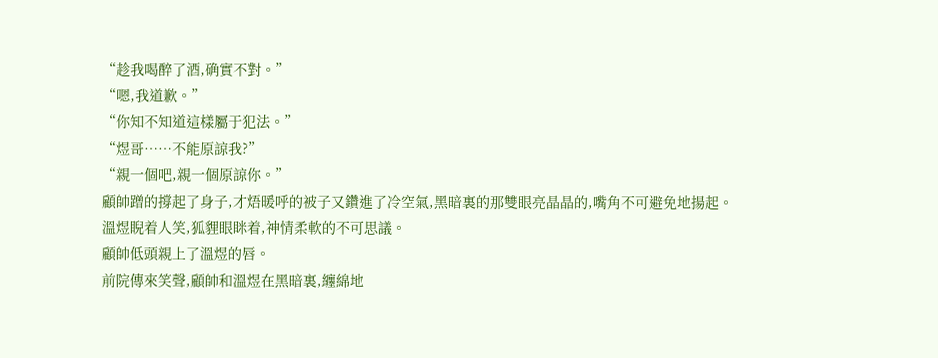“趁我喝醉了酒,确實不對。”
“嗯,我道歉。”
“你知不知道這樣屬于犯法。”
“煜哥……不能原諒我?”
“親一個吧,親一個原諒你。”
顧帥蹭的撐起了身子,才焐暖呼的被子又鑽進了冷空氣,黑暗裏的那雙眼亮晶晶的,嘴角不可避免地揚起。
溫煜睨着人笑,狐貍眼眯着,神情柔軟的不可思議。
顧帥低頭親上了溫煜的唇。
前院傳來笑聲,顧帥和溫煜在黑暗裏,纏綿地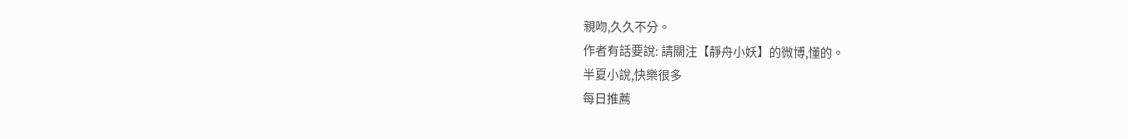親吻,久久不分。
作者有話要說: 請關注【靜舟小妖】的微博,懂的。
半夏小說,快樂很多
每日推薦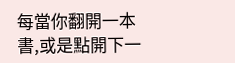每當你翻開一本書,或是點開下一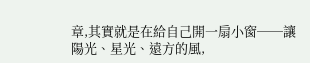章,其實就是在給自己開一扇小窗──讓陽光、星光、遠方的風,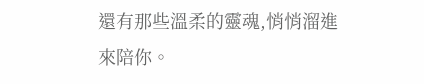還有那些溫柔的靈魂,悄悄溜進來陪你。